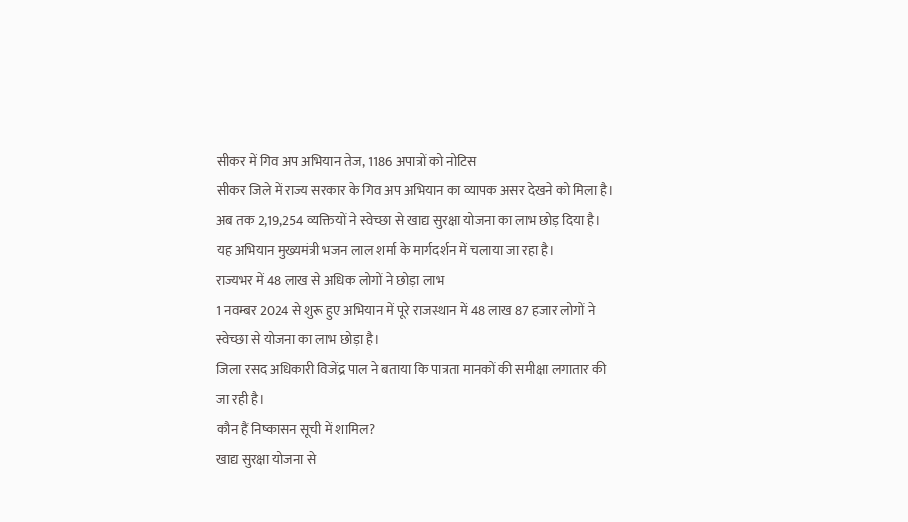सीकर में गिव अप अभियान तेज, 1186 अपात्रों को नोटिस
सीकर जिले में राज्य सरकार के गिव अप अभियान का व्यापक असर देखने को मिला है।
अब तक 2,19,254 व्यक्तियों ने स्वेच्छा से खाद्य सुरक्षा योजना का लाभ छोड़ दिया है।
यह अभियान मुख्यमंत्री भजन लाल शर्मा के मार्गदर्शन में चलाया जा रहा है।
राज्यभर में 48 लाख से अधिक लोगों ने छोड़ा लाभ
1 नवम्बर 2024 से शुरू हुए अभियान में पूरे राजस्थान में 48 लाख 87 हजार लोगों ने स्वेच्छा से योजना का लाभ छोड़ा है।
जिला रसद अधिकारी विजेंद्र पाल ने बताया कि पात्रता मानकों की समीक्षा लगातार की जा रही है।
कौन हैं निष्कासन सूची में शामिल?
खाद्य सुरक्षा योजना से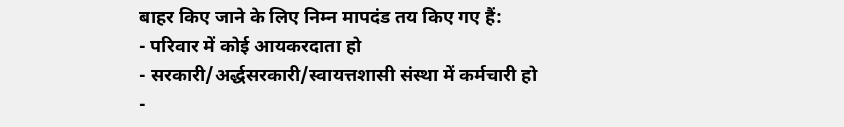बाहर किए जाने के लिए निम्न मापदंड तय किए गए हैं:
- परिवार में कोई आयकरदाता हो
- सरकारी/अर्द्धसरकारी/स्वायत्तशासी संस्था में कर्मचारी हो
-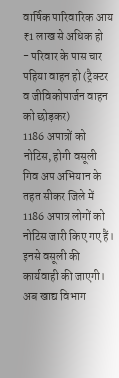वार्षिक पारिवारिक आय ₹1 लाख से अधिक हो
- परिवार के पास चार पहिया वाहन हो (ट्रैक्टर व जीविकोपार्जन वाहन को छोड़कर)
1186 अपात्रों को नोटिस, होगी वसूली
गिव अप अभियान के तहत सीकर जिले में 1186 अपात्र लोगों को नोटिस जारी किए गए हैं।
इनसे वसूली की कार्यवाही की जाएगी।
अब खाद्य विभाग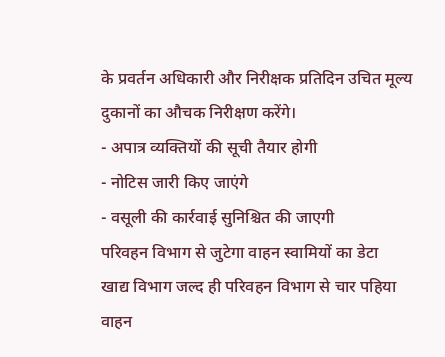के प्रवर्तन अधिकारी और निरीक्षक प्रतिदिन उचित मूल्य दुकानों का औचक निरीक्षण करेंगे।
- अपात्र व्यक्तियों की सूची तैयार होगी
- नोटिस जारी किए जाएंगे
- वसूली की कार्रवाई सुनिश्चित की जाएगी
परिवहन विभाग से जुटेगा वाहन स्वामियों का डेटा
खाद्य विभाग जल्द ही परिवहन विभाग से चार पहिया वाहन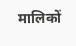मालिकों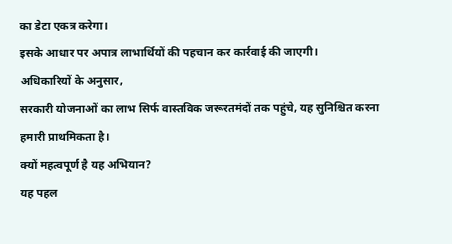का डेटा एकत्र करेगा।
इसके आधार पर अपात्र लाभार्थियों की पहचान कर कार्रवाई की जाएगी।
अधिकारियों के अनुसार,
सरकारी योजनाओं का लाभ सिर्फ वास्तविक जरूरतमंदों तक पहुंचे, यह सुनिश्चित करना हमारी प्राथमिकता है।
क्यों महत्वपूर्ण है यह अभियान?
यह पहल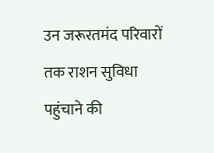उन जरूरतमंद परिवारों तक राशन सुविधा पहुंचाने की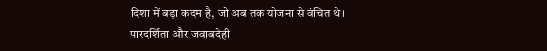दिशा में बड़ा कदम है, जो अब तक योजना से वंचित थे।
पारदर्शिता और जवाबदेही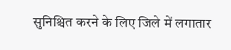सुनिश्चित करने के लिए जिले में लगातार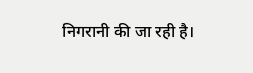निगरानी की जा रही है।